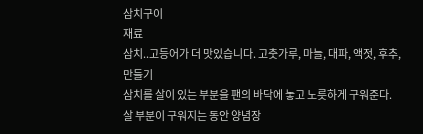삼치구이
재료
삼치..고등어가 더 맛있습니다. 고춧가루, 마늘, 대파, 액젓, 후추,
만들기
삼치를 살이 있는 부분을 팬의 바닥에 놓고 노릇하게 구워준다.
살 부분이 구워지는 동안 양념장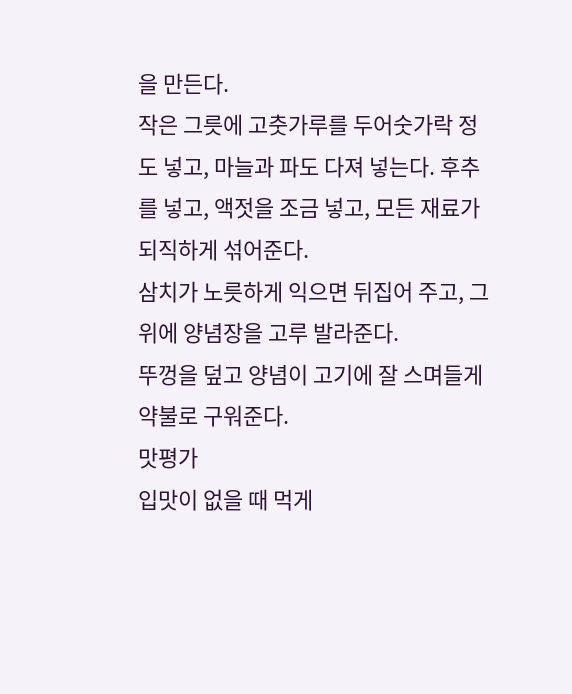을 만든다.
작은 그릇에 고춧가루를 두어숫가락 정도 넣고, 마늘과 파도 다져 넣는다. 후추를 넣고, 액젓을 조금 넣고, 모든 재료가 되직하게 섞어준다.
삼치가 노릇하게 익으면 뒤집어 주고, 그 위에 양념장을 고루 발라준다.
뚜껑을 덮고 양념이 고기에 잘 스며들게 약불로 구워준다.
맛평가
입맛이 없을 때 먹게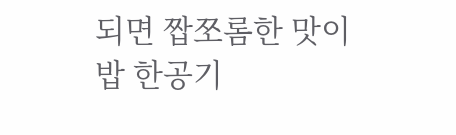되면 짭쪼롬한 맛이 밥 한공기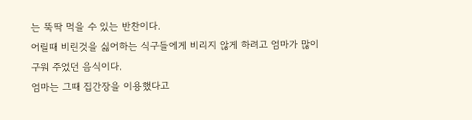는 뚝딱 먹을 수 있는 반찬이다.
어릴때 비린것을 싫어하는 식구들에게 비리지 않게 하려고 엄마가 많이 구워 주었던 음식이다.
엄마는 그때 집간장을 이용했다고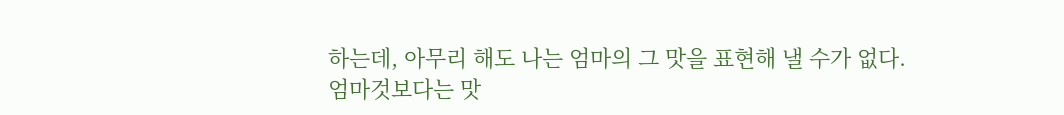하는데, 아무리 해도 나는 엄마의 그 맛을 표현해 낼 수가 없다.
엄마것보다는 맛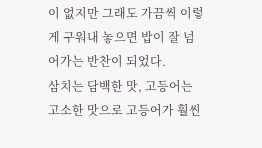이 없지만 그래도 가끔씩 이렇게 구워내 놓으면 밥이 잘 넘어가는 반찬이 되었다.
삼치는 담백한 맛, 고등어는 고소한 맛으로 고등어가 훨씬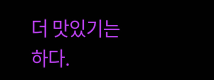더 맛있기는 하다.